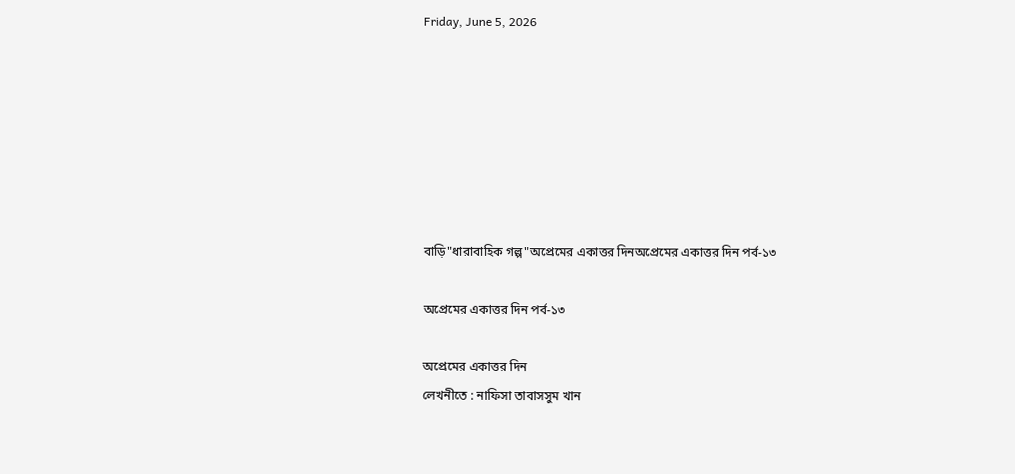Friday, June 5, 2026







বাড়ি"ধারাবাহিক গল্প"অপ্রেমের একাত্তর দিনঅপ্রেমের একাত্তর দিন পর্ব-১৩

অপ্রেমের একাত্তর দিন পর্ব-১৩

অপ্রেমের একাত্তর দিন
লেখনীতে : নাফিসা তাবাসসুম খান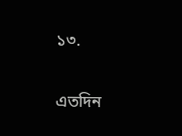১৩.

এতদিন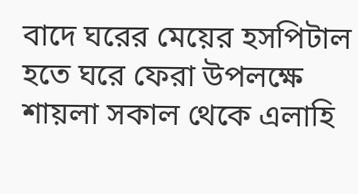বাদে ঘরের মেয়ের হসপিটাল হতে ঘরে ফেরা উপলক্ষে শায়লা সকাল থেকে এলাহি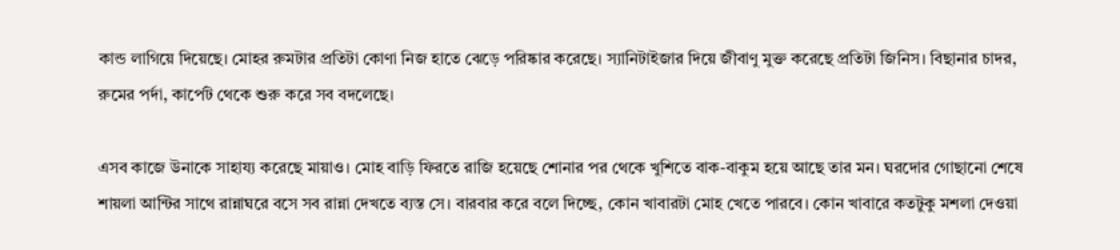কান্ড লাগিয়ে দিয়েছে। মোহর রুমটার প্রতিটা কোণা নিজ হাতে ঝেড়ে পরিষ্কার করেছে। স্যানিটাইজার দিয়ে জীবাণু মুক্ত করেছে প্রতিটা জিনিস। বিছানার চাদর, রুমের পর্দা, কার্পেট থেকে শুরু করে সব বদলেছে।

এসব কাজে উনাকে সাহায্য করেছে মায়াও। মোহ বাড়ি ফিরতে রাজি হয়েছে শোনার পর থেকে খুশিতে বাক-বাকুম হয়ে আছে তার মন। ঘরদোর গোছানো শেষে শায়লা আন্টির সাথে রান্নাঘরে বসে সব রান্না দেখতে ব্যস্ত সে। বারবার করে বলে দিচ্ছে, কোন খাবারটা মোহ খেতে পারবে। কোন খাবারে কতটুকু মশলা দেওয়া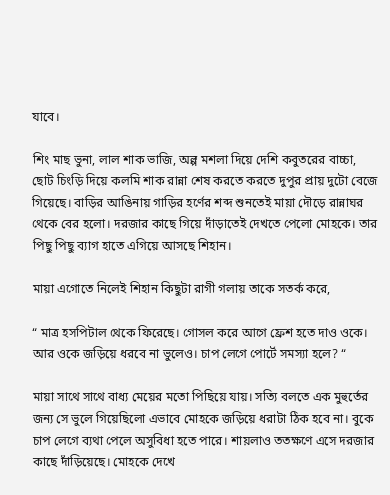যাবে।

শিং মাছ ভুনা, লাল শাক ভাজি, অল্প মশলা দিয়ে দেশি কবুতরের বাচ্চা, ছোট চিংড়ি দিয়ে কলমি শাক রান্না শেষ করতে করতে দুপুর প্রায় দুটো বেজে গিয়েছে। বাড়ির আঙিনায় গাড়ির হর্ণের শব্দ শুনতেই মায়া দৌড়ে রান্নাঘর থেকে বের হলো। দরজার কাছে গিয়ে দাঁড়াতেই দেখতে পেলো মোহকে। তার পিছু পিছু ব্যাগ হাতে এগিয়ে আসছে শিহান।

মায়া এগোতে নিলেই শিহান কিছুটা রাগী গলায় তাকে সতর্ক করে,

“ মাত্র হসপিটাল থেকে ফিরেছে। গোসল করে আগে ফ্রেশ হতে দাও ওকে। আর ওকে জড়িয়ে ধরবে না ভুলেও। চাপ লেগে পোর্টে সমস্যা হলে? “

মায়া সাথে সাথে বাধ্য মেয়ের মতো পিছিয়ে যায়। সত্যি বলতে এক মুহুর্তের জন্য সে ভুলে গিয়েছিলো এভাবে মোহকে জড়িয়ে ধরাটা ঠিক হবে না। বুকে চাপ লেগে ব্যথা পেলে অসুবিধা হতে পারে। শায়লাও ততক্ষণে এসে দরজার কাছে দাঁড়িয়েছে। মোহকে দেখে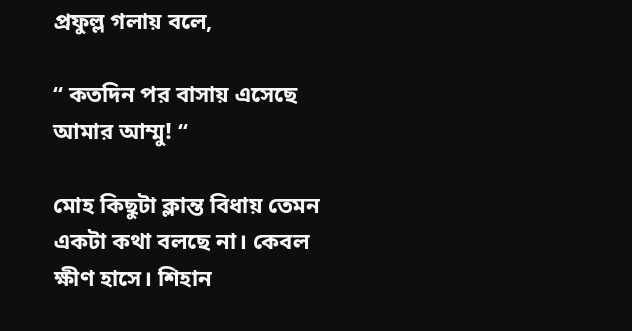প্রফুল্ল গলায় বলে,

“ কতদিন পর বাসায় এসেছে আমার আম্মু! “

মোহ কিছুটা ক্লান্ত বিধায় তেমন একটা কথা বলছে না। কেবল ক্ষীণ হাসে। শিহান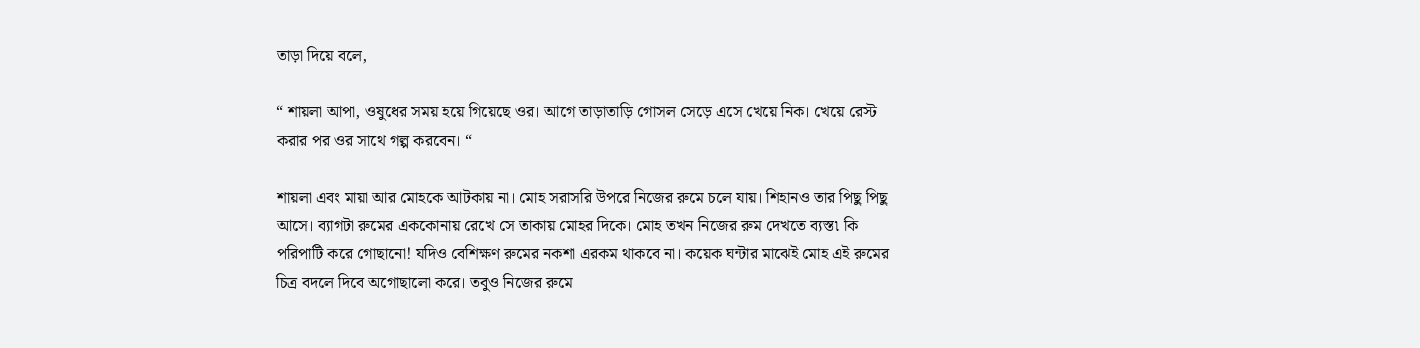তাড়া দিয়ে বলে,

“ শায়লা আপা, ওষুধের সময় হয়ে গিয়েছে ওর। আগে তাড়াতাড়ি গোসল সেড়ে এসে খেয়ে নিক। খেয়ে রেস্ট করার পর ওর সাথে গল্প করবেন। “

শায়লা এবং মায়া আর মোহকে আটকায় না। মোহ সরাসরি উপরে নিজের রুমে চলে যায়। শিহানও তার পিছু পিছু আসে। ব্যাগটা রুমের এককোনায় রেখে সে তাকায় মোহর দিকে। মোহ তখন নিজের রুম দেখতে ব্যস্ত৷ কি পরিপাটি করে গোছানো! যদিও বেশিক্ষণ রুমের নকশা এরকম থাকবে না। কয়েক ঘন্টার মাঝেই মোহ এই রুমের চিত্র বদলে দিবে অগোছালো করে। তবুও নিজের রুমে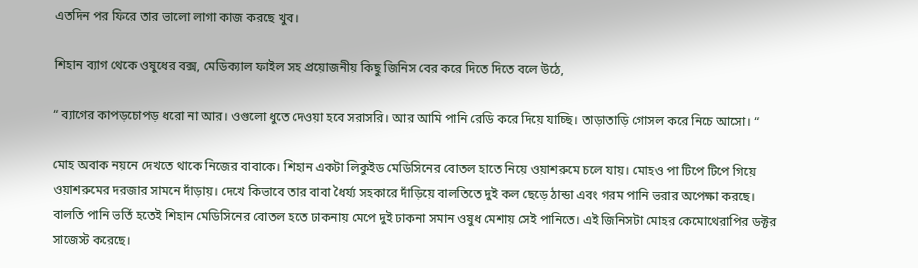এতদিন পর ফিরে তার ভালো লাগা কাজ করছে খুব।

শিহান ব্যাগ থেকে ওষুধের বক্স, মেডিক্যাল ফাইল সহ প্রয়োজনীয় কিছু জিনিস বের করে দিতে দিতে বলে উঠে,

“ ব্যাগের কাপড়চোপড় ধরো না আর। ওগুলো ধুতে দেওয়া হবে সরাসরি। আর আমি পানি রেডি করে দিয়ে যাচ্ছি। তাড়াতাড়ি গোসল করে নিচে আসো। “

মোহ অবাক নয়নে দেখতে থাকে নিজের বাবাকে। শিহান একটা লিকুইড মেডিসিনের বোতল হাতে নিয়ে ওয়াশরুমে চলে যায়। মোহও পা টিপে টিপে গিয়ে ওয়াশরুমের দরজার সামনে দাঁড়ায়। দেখে কিভাবে তার বাবা ধৈর্য্য সহকারে দাঁড়িয়ে বালতিতে দুই কল ছেড়ে ঠান্ডা এবং গরম পানি ভরার অপেক্ষা করছে। বালতি পানি ভর্তি হতেই শিহান মেডিসিনের বোতল হতে ঢাকনায় মেপে দুই ঢাকনা সমান ওষুধ মেশায় সেই পানিতে। এই জিনিসটা মোহর কেমোথেরাপির ডক্টর সাজেস্ট করেছে।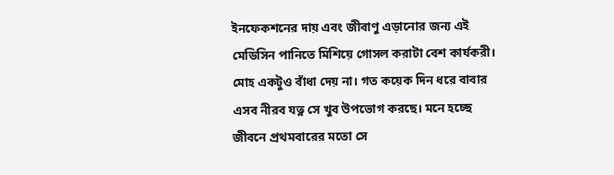ইনফেকশনের দায় এবং জীবাণু এড়ানোর জন্য এই মেডিসিন পানিতে মিশিয়ে গোসল করাটা বেশ কার্যকরী। মোহ একটুও বাঁধা দেয় না। গত কয়েক দিন ধরে বাবার এসব নীরব যত্ন সে খুব উপভোগ করছে। মনে হচ্ছে জীবনে প্রথমবারের মতো সে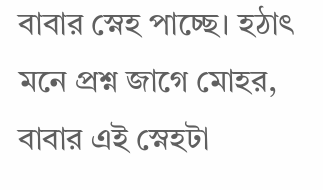বাবার স্নেহ পাচ্ছে। হঠাৎ মনে প্রশ্ন জাগে মোহর, বাবার এই স্নেহটা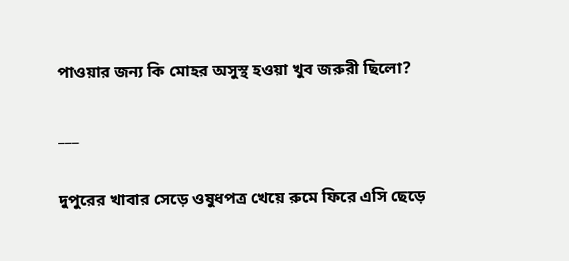পাওয়ার জন্য কি মোহর অসুস্থ হওয়া খুব জরুরী ছিলো?

___

দুপুরের খাবার সেড়ে ওষুধপত্র খেয়ে রুমে ফিরে এসি ছেড়ে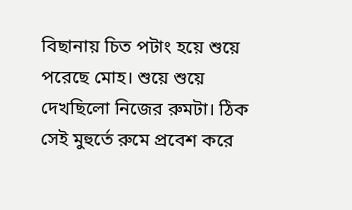বিছানায় চিত পটাং হয়ে শুয়ে পরেছে মোহ। শুয়ে শুয়ে দেখছিলো নিজের রুমটা। ঠিক সেই মুহুর্তে রুমে প্রবেশ করে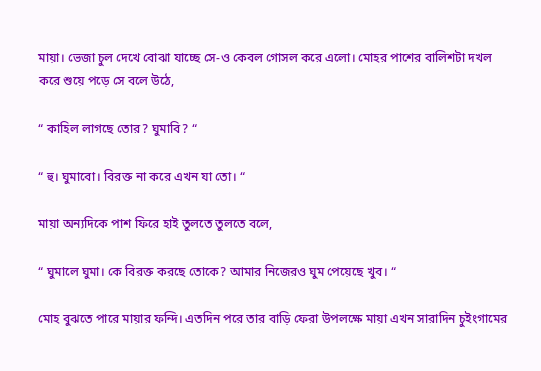মায়া। ভেজা চুল দেখে বোঝা যাচ্ছে সে-ও কেবল গোসল করে এলো। মোহর পাশের বালিশটা দখল করে শুয়ে পড়ে সে বলে উঠে,

“ কাহিল লাগছে তোর? ঘুমাবি? “

“ হু। ঘুমাবো। বিরক্ত না করে এখন যা তো। “

মায়া অন্যদিকে পাশ ফিরে হাই তুলতে তুলতে বলে,

“ ঘুমালে ঘুমা। কে বিরক্ত করছে তোকে? আমার নিজেরও ঘুম পেয়েছে খুব। “

মোহ বুঝতে পারে মায়ার ফন্দি। এতদিন পরে তার বাড়ি ফেরা উপলক্ষে মায়া এখন সারাদিন চুইংগামের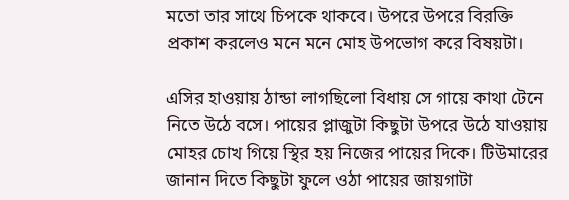মতো তার সাথে চিপকে থাকবে। উপরে উপরে বিরক্তি প্রকাশ করলেও মনে মনে মোহ উপভোগ করে বিষয়টা।

এসির হাওয়ায় ঠান্ডা লাগছিলো বিধায় সে গায়ে কাথা টেনে নিতে উঠে বসে। পায়ের প্লাজুটা কিছুটা উপরে উঠে যাওয়ায় মোহর চোখ গিয়ে স্থির হয় নিজের পায়ের দিকে। টিউমারের জানান দিতে কিছুটা ফুলে ওঠা পায়ের জায়গাটা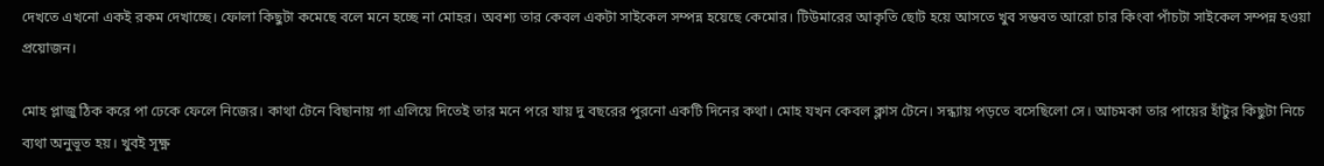দেখতে এখনো একই রকম দেখাচ্ছে। ফোলা কিছুটা কমেছে বলে মনে হচ্ছে না মোহর। অবশ্য তার কেবল একটা সাইকেল সম্পন্ন হয়েছে কেমোর। টিউমারের আকৃতি ছোট হয়ে আসতে খুব সম্ভবত আরো চার কিংবা পাঁচটা সাইকেল সম্পন্ন হওয়া প্রয়োজন।

মোহ প্লাজু ঠিক করে পা ঢেকে ফেলে নিজের। কাথা টেনে বিছানায় গা এলিয়ে দিতেই তার মনে পরে যায় দু বছরের পুরনো একটি দিনের কথা। মোহ যখন কেবল ক্লাস টেনে। সন্ধ্যায় পড়তে বসেছিলো সে। আচমকা তার পায়ের হাঁটুর কিছুটা নিচে ব্যথা অনুভূত হয়। খুবই সূক্ষ্ণ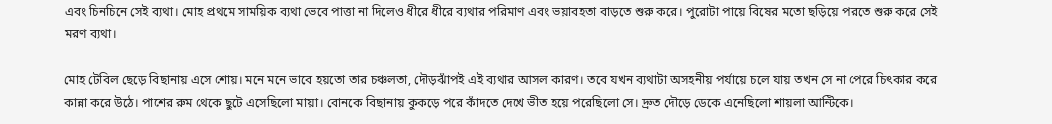এবং চিনচিনে সেই ব্যথা। মোহ প্রথমে সাময়িক ব্যথা ভেবে পাত্তা না দিলেও ধীরে ধীরে ব্যথার পরিমাণ এবং ভয়াবহতা বাড়তে শুরু করে। পুরোটা পায়ে বিষের মতো ছড়িয়ে পরতে শুরু করে সেই মরণ ব্যথা।

মোহ টেবিল ছেড়ে বিছানায় এসে শোয়। মনে মনে ভাবে হয়তো তার চঞ্চলতা, দৌড়ঝাঁপই এই ব্যথার আসল কারণ। তবে যখন ব্যথাটা অসহনীয় পর্যায়ে চলে যায় তখন সে না পেরে চিৎকার করে কান্না করে উঠে। পাশের রুম থেকে ছুটে এসেছিলো মায়া। বোনকে বিছানায় কুকড়ে পরে কাঁদতে দেখে ভীত হয়ে পরেছিলো সে। দ্রুত দৌড়ে ডেকে এনেছিলো শায়লা আন্টিকে।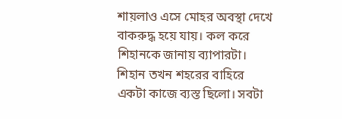শায়লাও এসে মোহর অবস্থা দেখে বাকরুদ্ধ হয়ে যায়। কল করে শিহানকে জানায় ব্যাপারটা। শিহান তখন শহরের বাহিরে একটা কাজে ব্যস্ত ছিলো। সবটা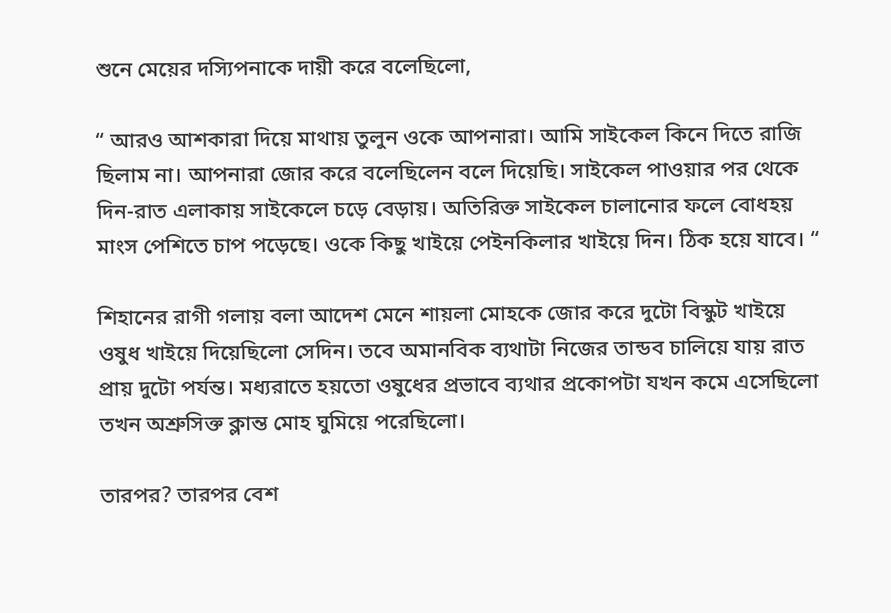শুনে মেয়ের দস্যিপনাকে দায়ী করে বলেছিলো,

“ আরও আশকারা দিয়ে মাথায় তুলুন ওকে আপনারা। আমি সাইকেল কিনে দিতে রাজি ছিলাম না। আপনারা জোর করে বলেছিলেন বলে দিয়েছি। সাইকেল পাওয়ার পর থেকে দিন-রাত এলাকায় সাইকেলে চড়ে বেড়ায়। অতিরিক্ত সাইকেল চালানোর ফলে বোধহয় মাংস পেশিতে চাপ পড়েছে। ওকে কিছু খাইয়ে পেইনকিলার খাইয়ে দিন। ঠিক হয়ে যাবে। “

শিহানের রাগী গলায় বলা আদেশ মেনে শায়লা মোহকে জোর করে দুটো বিস্কুট খাইয়ে ওষুধ খাইয়ে দিয়েছিলো সেদিন। তবে অমানবিক ব্যথাটা নিজের তান্ডব চালিয়ে যায় রাত প্রায় দুটো পর্যন্ত। মধ্যরাতে হয়তো ওষুধের প্রভাবে ব্যথার প্রকোপটা যখন কমে এসেছিলো তখন অশ্রুসিক্ত ক্লান্ত মোহ ঘুমিয়ে পরেছিলো।

তারপর? তারপর বেশ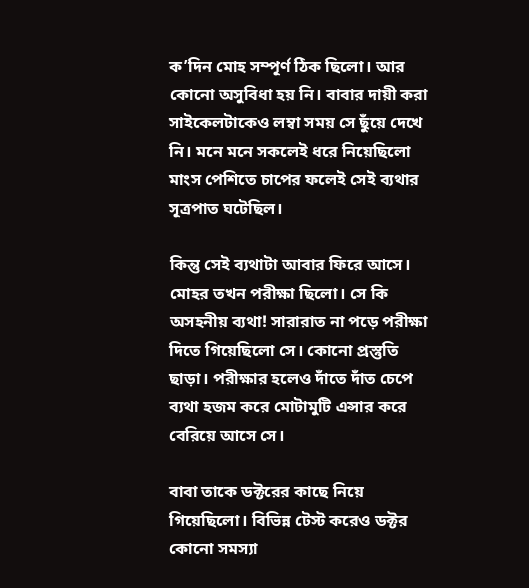ক’দিন মোহ সম্পূর্ণ ঠিক ছিলো। আর কোনো অসুবিধা হয় নি। বাবার দায়ী করা সাইকেলটাকেও লম্বা সময় সে ছুঁয়ে দেখে নি। মনে মনে সকলেই ধরে নিয়েছিলো মাংস পেশিতে চাপের ফলেই সেই ব্যথার সূত্রপাত ঘটেছিল।

কিন্তু সেই ব্যথাটা আবার ফিরে আসে। মোহর তখন পরীক্ষা ছিলো। সে কি অসহনীয় ব্যথা! সারারাত না পড়ে পরীক্ষা দিতে গিয়েছিলো সে। কোনো প্রস্তুতি ছাড়া। পরীক্ষার হলেও দাঁতে দাঁত চেপে ব্যথা হজম করে মোটামুটি এন্সার করে বেরিয়ে আসে সে।

বাবা তাকে ডক্টরের কাছে নিয়ে গিয়েছিলো। বিভিন্ন টেস্ট করেও ডক্টর কোনো সমস্যা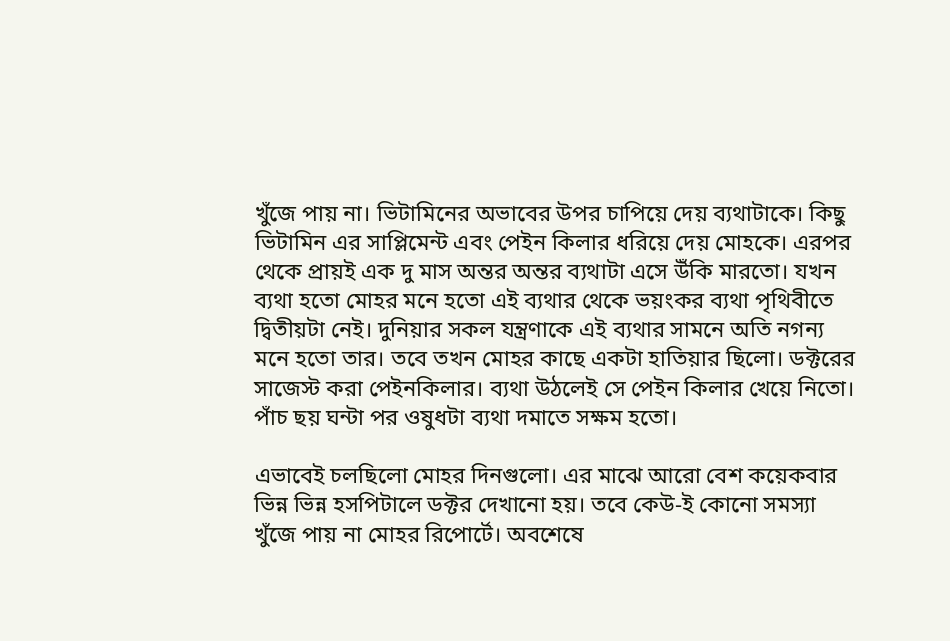খুঁজে পায় না। ভিটামিনের অভাবের উপর চাপিয়ে দেয় ব্যথাটাকে। কিছু ভিটামিন এর সাপ্লিমেন্ট এবং পেইন কিলার ধরিয়ে দেয় মোহকে। এরপর থেকে প্রায়ই এক দু মাস অন্তর অন্তর ব্যথাটা এসে উঁকি মারতো। যখন ব্যথা হতো মোহর মনে হতো এই ব্যথার থেকে ভয়ংকর ব্যথা পৃথিবীতে দ্বিতীয়টা নেই। দুনিয়ার সকল যন্ত্রণাকে এই ব্যথার সামনে অতি নগন্য মনে হতো তার। তবে তখন মোহর কাছে একটা হাতিয়ার ছিলো। ডক্টরের সাজেস্ট করা পেইনকিলার। ব্যথা উঠলেই সে পেইন কিলার খেয়ে নিতো। পাঁচ ছয় ঘন্টা পর ওষুধটা ব্যথা দমাতে সক্ষম হতো।

এভাবেই চলছিলো মোহর দিনগুলো। এর মাঝে আরো বেশ কয়েকবার ভিন্ন ভিন্ন হসপিটালে ডক্টর দেখানো হয়। তবে কেউ-ই কোনো সমস্যা খুঁজে পায় না মোহর রিপোর্টে। অবশেষে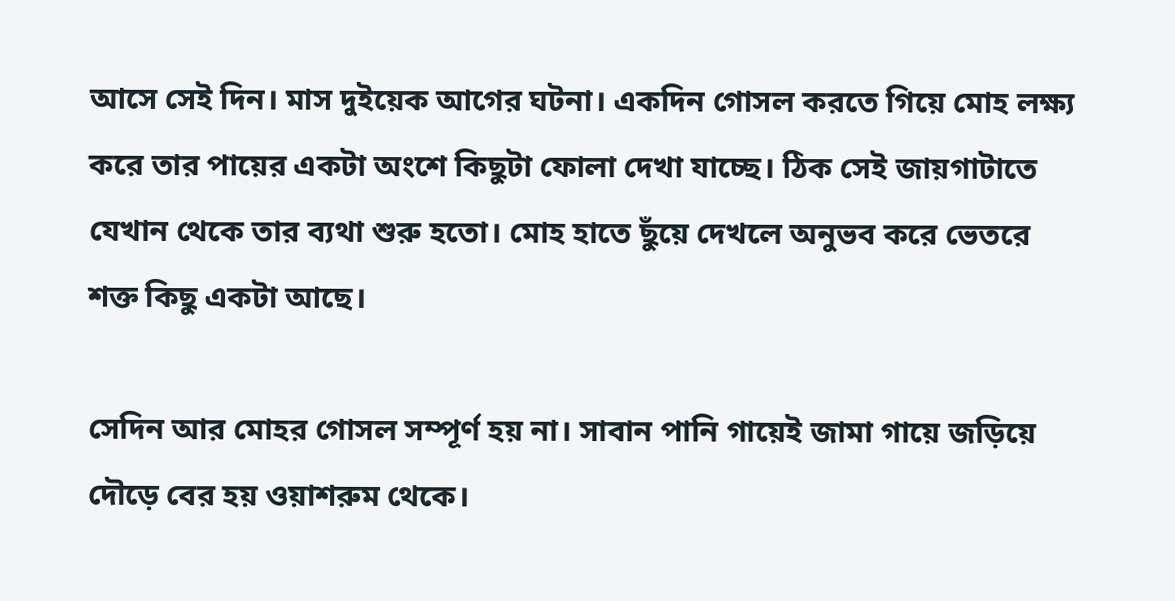আসে সেই দিন। মাস দুইয়েক আগের ঘটনা। একদিন গোসল করতে গিয়ে মোহ লক্ষ্য করে তার পায়ের একটা অংশে কিছুটা ফোলা দেখা যাচ্ছে। ঠিক সেই জায়গাটাতে যেখান থেকে তার ব্যথা শুরু হতো। মোহ হাতে ছুঁয়ে দেখলে অনুভব করে ভেতরে শক্ত কিছু একটা আছে।

সেদিন আর মোহর গোসল সম্পূর্ণ হয় না। সাবান পানি গায়েই জামা গায়ে জড়িয়ে দৌড়ে বের হয় ওয়াশরুম থেকে।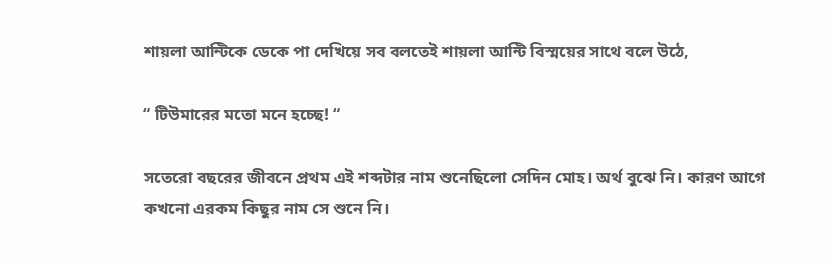শায়লা আন্টিকে ডেকে পা দেখিয়ে সব বলতেই শায়লা আন্টি বিস্ময়ের সাথে বলে উঠে,

“ টিউমারের মতো মনে হচ্ছে! “

সতেরো বছরের জীবনে প্রথম এই শব্দটার নাম শুনেছিলো সেদিন মোহ। অর্থ বুঝে নি। কারণ আগে কখনো এরকম কিছুর নাম সে শুনে নি।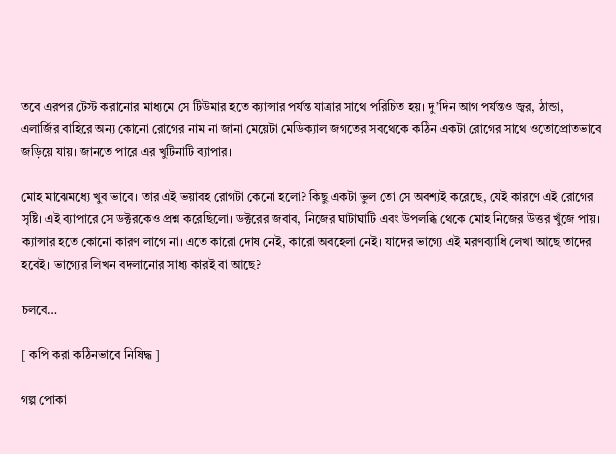তবে এরপর টেস্ট করানোর মাধ্যমে সে টিউমার হতে ক্যান্সার পর্যন্ত যাত্রার সাথে পরিচিত হয়। দু’দিন আগ পর্যন্তও জ্বর, ঠান্ডা, এলার্জির বাহিরে অন্য কোনো রোগের নাম না জানা মেয়েটা মেডিক্যাল জগতের সবথেকে কঠিন একটা রোগের সাথে ওতোপ্রোতভাবে জড়িয়ে যায়। জানতে পারে এর খুটিনাটি ব্যাপার।

মোহ মাঝেমধ্যে খুব ভাবে। তার এই ভয়াবহ রোগটা কেনো হলো? কিছু একটা ভুল তো সে অবশ্যই করেছে, যেই কারণে এই রোগের সৃষ্টি। এই ব্যাপারে সে ডক্টরকেও প্রশ্ন করেছিলো। ডক্টরের জবাব, নিজের ঘাটাঘাটি এবং উপলব্ধি থেকে মোহ নিজের উত্তর খুঁজে পায়। ক্যান্সার হতে কোনো কারণ লাগে না। এতে কারো দোষ নেই, কারো অবহেলা নেই। যাদের ভাগ্যে এই মরণব্যাধি লেখা আছে তাদের হবেই। ভাগ্যের লিখন বদলানোর সাধ্য কারই বা আছে?

চলবে…

[ কপি করা কঠিনভাবে নিষিদ্ধ ]

গল্প পোকা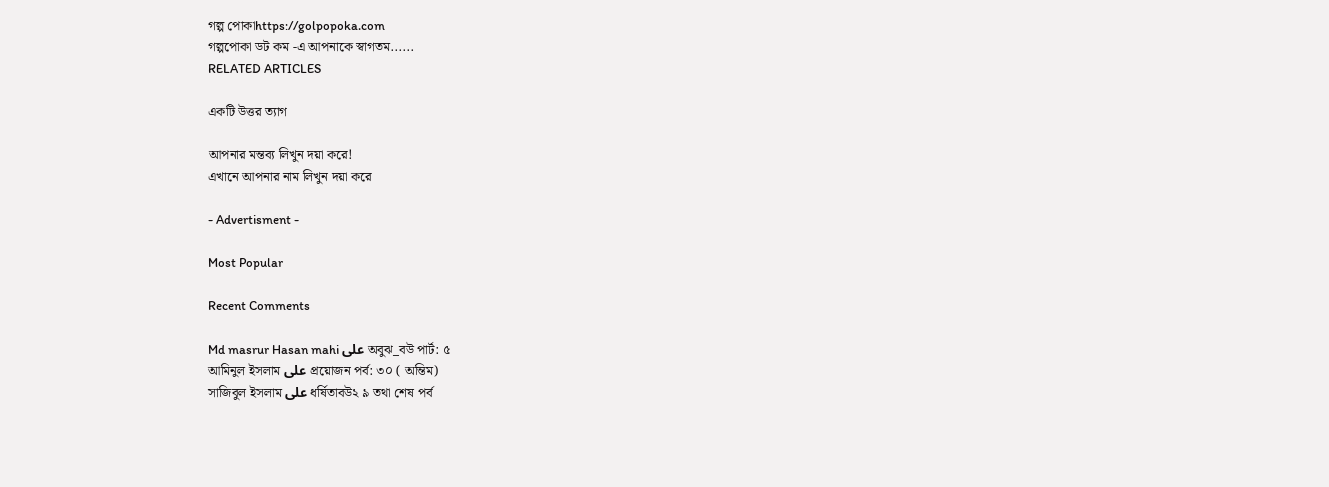গল্প পোকাhttps://golpopoka.com
গল্পপোকা ডট কম -এ আপনাকে স্বাগতম......
RELATED ARTICLES

একটি উত্তর ত্যাগ

আপনার মন্তব্য লিখুন দয়া করে!
এখানে আপনার নাম লিখুন দয়া করে

- Advertisment -

Most Popular

Recent Comments

Md masrur Hasan mahi على অবুঝ_বউ পার্ট: ৫
আমিনুল ইসলাম على প্রয়োজন পর্ব: ৩০ ( অন্তিম)
সাজিবুল ইসলাম على ধর্ষিতাবউ২ ৯ তথা শেষ পর্ব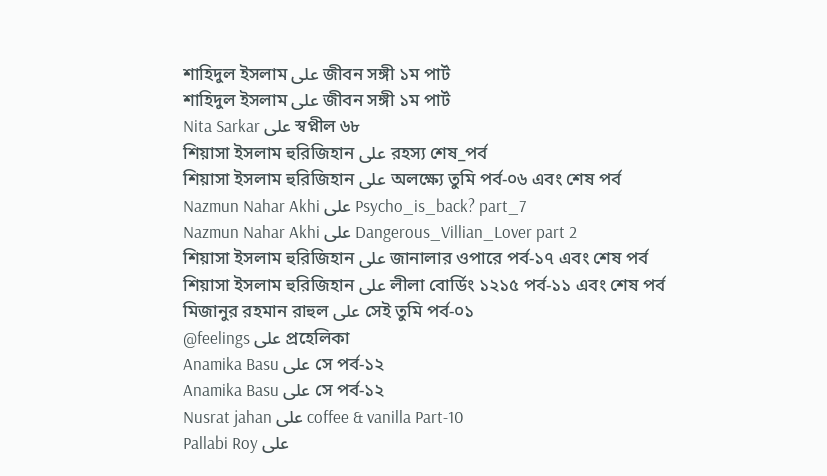শাহিদুল ইসলাম على জীবন সঙ্গী ১ম পার্ট
শাহিদুল ইসলাম على জীবন সঙ্গী ১ম পার্ট
Nita Sarkar على স্বপ্নীল ৬৮
শিয়াসা ইসলাম হুরিজিহান على রহস্য শেষ_পর্ব
শিয়াসা ইসলাম হুরিজিহান على অলক্ষ্যে তুমি পর্ব-০৬ এবং শেষ পর্ব
Nazmun Nahar Akhi على Psycho_is_back? part_7
Nazmun Nahar Akhi على Dangerous_Villian_Lover part 2
শিয়াসা ইসলাম হুরিজিহান على জানালার ওপারে পর্ব-১৭ এবং শেষ পর্ব
শিয়াসা ইসলাম হুরিজিহান على লীলা বোর্ডিং ১২১৫ পর্ব-১১ এবং শেষ পর্ব
মিজানুর রহমান রাহুল على সেই তুমি পর্ব-০১
@feelings على প্রহেলিকা
Anamika Basu على সে পর্ব-১২
Anamika Basu على সে পর্ব-১২
Nusrat jahan على coffee & vanilla Part-10
Pallabi Roy على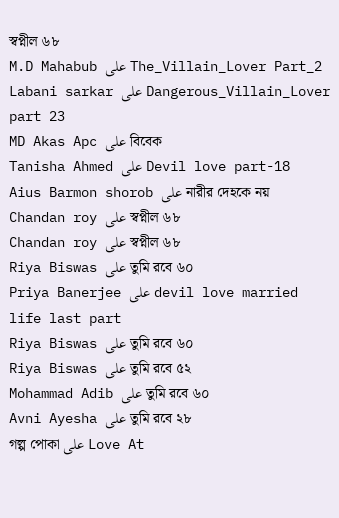স্বপ্নীল ৬৮
M.D Mahabub على The_Villain_Lover Part_2
Labani sarkar على Dangerous_Villain_Lover part 23
MD Akas Apc على বিবেক
Tanisha Ahmed على Devil love part-18
Aius Barmon shorob على নারীর দেহকে নয়
Chandan roy على স্বপ্নীল ৬৮
Chandan roy على স্বপ্নীল ৬৮
Riya Biswas على তুমি রবে ৬০
Priya Banerjee على devil love married life last part
Riya Biswas على তুমি রবে ৬০
Riya Biswas على তুমি রবে ৫২
Mohammad Adib على তুমি রবে ৬০
Avni Ayesha على তুমি রবে ২৮
গল্প পোকা على Love At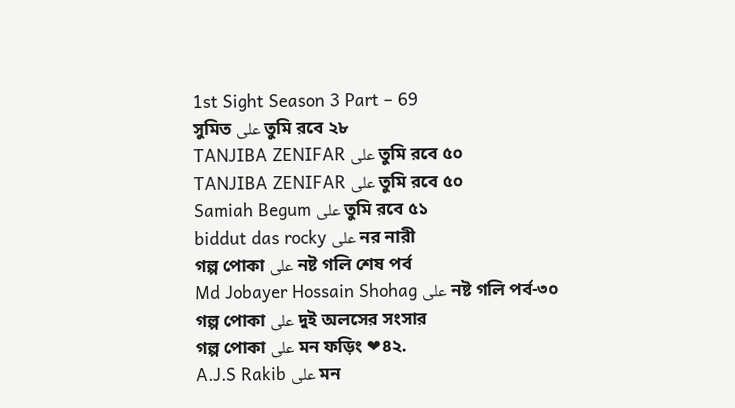1st Sight Season 3 Part – 69
সুমিত على তুমি রবে ২৮
TANJIBA ZENIFAR على তুমি রবে ৫০
TANJIBA ZENIFAR على তুমি রবে ৫০
Samiah Begum على তুমি রবে ৫১
biddut das rocky على নর নারী
গল্প পোকা على নষ্ট গলি শেষ পর্ব
Md Jobayer Hossain Shohag على নষ্ট গলি পর্ব-৩০
গল্প পোকা على দুই অলসের সংসার
গল্প পোকা على মন ফড়িং ❤৪২.
A.J.S Rakib على মন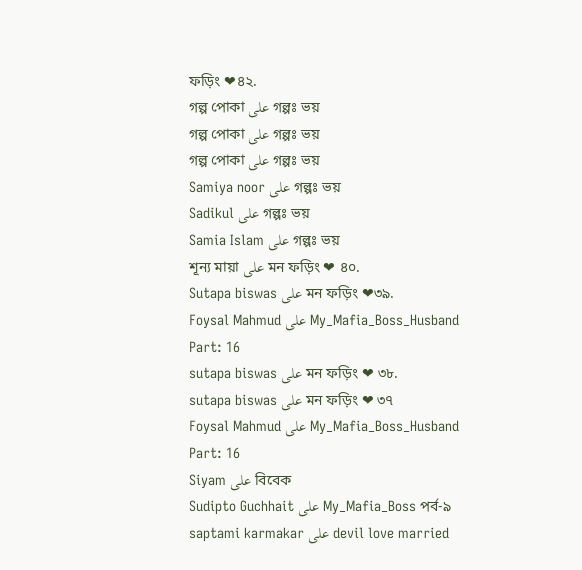ফড়িং ❤৪২.
গল্প পোকা على গল্পঃ ভয়
গল্প পোকা على গল্পঃ ভয়
গল্প পোকা على গল্পঃ ভয়
Samiya noor على গল্পঃ ভয়
Sadikul على গল্পঃ ভয়
Samia Islam على গল্পঃ ভয়
শূন্য মায়া على মন ফড়িং ❤ ৪০.
Sutapa biswas على মন ফড়িং ❤৩৯.
Foysal Mahmud على My_Mafia_Boss_Husband Part: 16
sutapa biswas على মন ফড়িং ❤ ৩৮.
sutapa biswas على মন ফড়িং ❤ ৩৭
Foysal Mahmud على My_Mafia_Boss_Husband Part: 16
Siyam على বিবেক
Sudipto Guchhait على My_Mafia_Boss পর্ব-৯
saptami karmakar على devil love married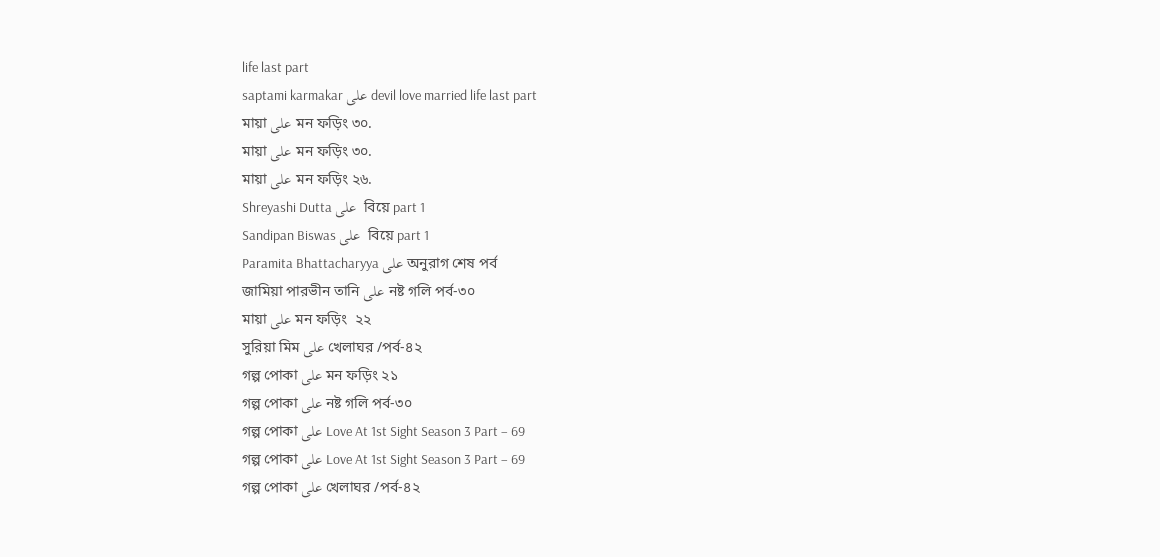life last part
saptami karmakar على devil love married life last part
মায়া على মন ফড়িং ৩০.
মায়া على মন ফড়িং ৩০.
মায়া على মন ফড়িং ২৬.
Shreyashi Dutta على  বিয়ে part 1
Sandipan Biswas على  বিয়ে part 1
Paramita Bhattacharyya على অনুরাগ শেষ পর্ব
জামিয়া পারভীন তানি على নষ্ট গলি পর্ব-৩০
মায়া على মন ফড়িং  ২২
সুরিয়া মিম على খেলাঘর /পর্ব-৪২
গল্প পোকা على মন ফড়িং ২১
গল্প পোকা على নষ্ট গলি পর্ব-৩০
গল্প পোকা على Love At 1st Sight Season 3 Part – 69
গল্প পোকা على Love At 1st Sight Season 3 Part – 69
গল্প পোকা على খেলাঘর /পর্ব-৪২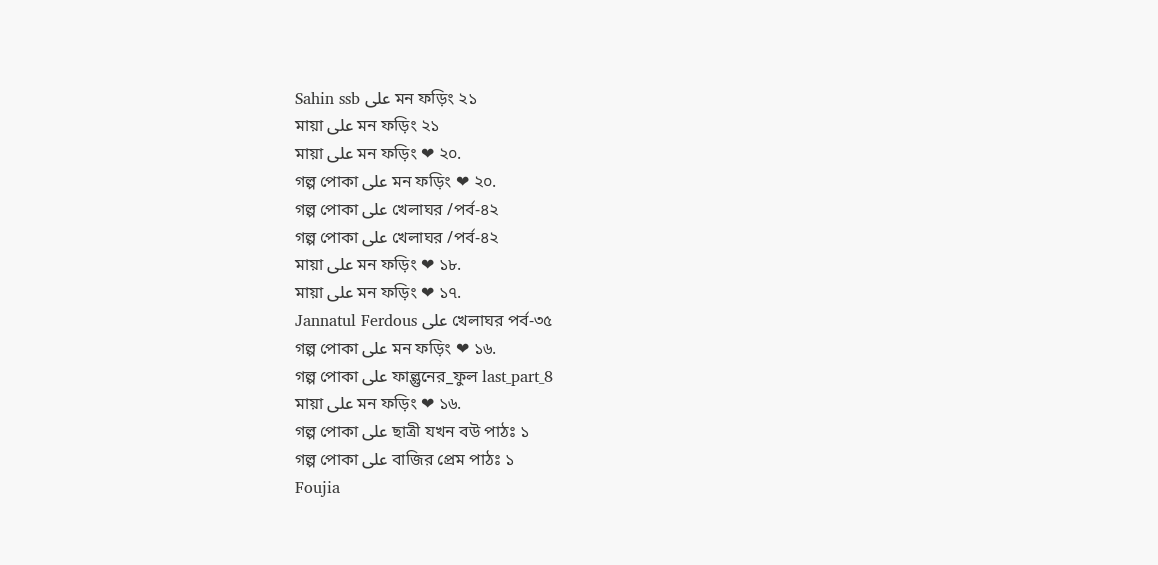Sahin ssb على মন ফড়িং ২১
মায়া على মন ফড়িং ২১
মায়া على মন ফড়িং ❤ ২০.
গল্প পোকা على মন ফড়িং ❤ ২০.
গল্প পোকা على খেলাঘর /পর্ব-৪২
গল্প পোকা على খেলাঘর /পর্ব-৪২
মায়া على মন ফড়িং ❤ ১৮.
মায়া على মন ফড়িং ❤ ১৭.
Jannatul Ferdous على খেলাঘর পর্ব-৩৫
গল্প পোকা على মন ফড়িং ❤ ১৬.
গল্প পোকা على ফাল্গুনের_ফুল last_part_8
মায়া على মন ফড়িং ❤ ১৬.
গল্প পোকা على ছাত্রী যখন বউ পাঠঃ ১
গল্প পোকা على বাজির প্রেম পাঠঃ ১
Foujia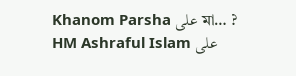Khanom Parsha على মা… ?
HM Ashraful Islam على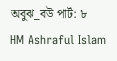অবুঝ_বউ পার্ট: ৮
HM Ashraful Islam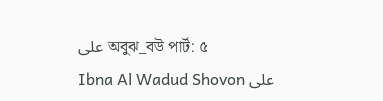على অবুঝ_বউ পার্ট: ৫
Ibna Al Wadud Shovon على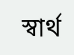স্বার্থ